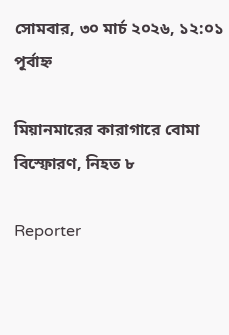সোমবার, ৩০ মার্চ ২০২৬, ১২:০১ পূর্বাহ্ন

মিয়ানমারের কারাগারে বোমা বিস্ফোরণ, নিহত ৮

Reporter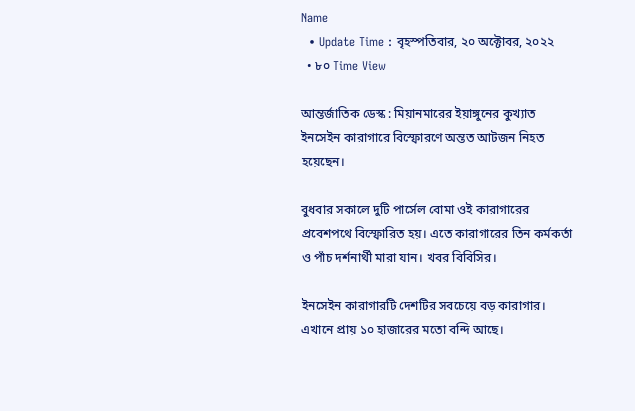Name
  • Update Time : বৃহস্পতিবার, ২০ অক্টোবর, ২০২২
  • ৮০ Time View

আন্তর্জাতিক ডেস্ক : মিয়ানমারের ইয়াঙ্গুনের কুখ্যাত ইনসেইন কারাগারে বিস্ফোরণে অন্তত আটজন নিহত হয়েছেন।

বুধবার সকালে দুটি পার্সেল বোমা ওই কারাগারের প্রবেশপথে বিস্ফোরিত হয়। এতে কারাগারের তিন কর্মকর্তা ও পাঁচ দর্শনার্থী মারা যান। খবর বিবিসির।

ইনসেইন কারাগারটি দেশটির সবচেয়ে বড় কারাগার। এখানে প্রায় ১০ হাজারের মতো বন্দি আছে।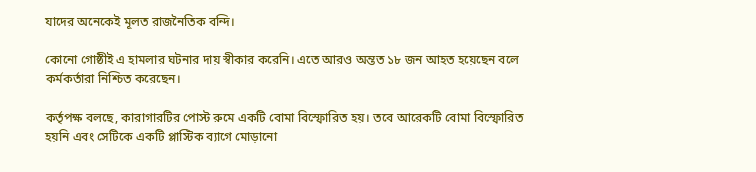যাদের অনেকেই মূলত রাজনৈতিক বন্দি।

কোনো গোষ্ঠীই এ হামলার ঘটনার দায় স্বীকার করেনি। এতে আরও অন্তত ১৮ জন আহত হয়েছেন বলে কর্মকর্তারা নিশ্চিত করেছেন।

কর্তৃপক্ষ বলছে, কারাগারটির পোস্ট রুমে একটি বোমা বিস্ফোরিত হয়। তবে আরেকটি বোমা বিস্ফোরিত হয়নি এবং সেটিকে একটি প্লাস্টিক ব্যাগে মোড়ানো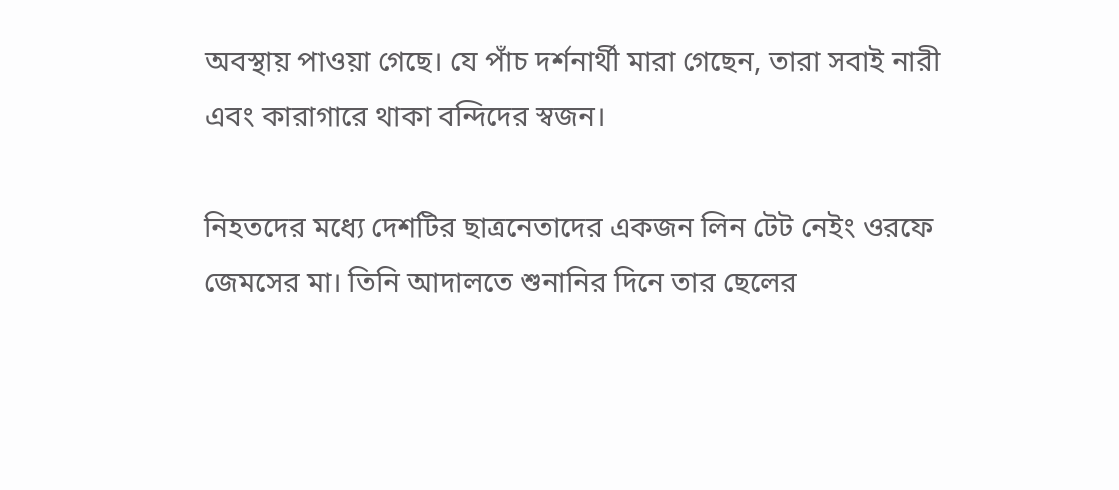অবস্থায় পাওয়া গেছে। যে পাঁচ দর্শনার্থী মারা গেছেন, তারা সবাই নারী এবং কারাগারে থাকা বন্দিদের স্বজন।

নিহতদের মধ্যে দেশটির ছাত্রনেতাদের একজন লিন টেট নেইং ওরফে জেমসের মা। তিনি আদালতে শুনানির দিনে তার ছেলের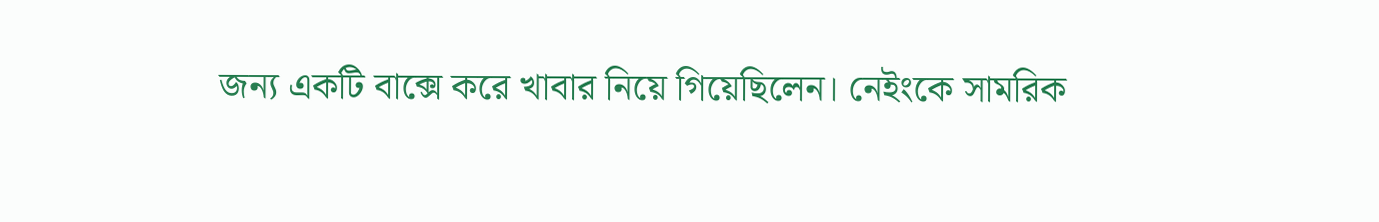জন্য একটি বাক্সে করে খাবার নিয়ে গিয়েছিলেন। নেইংকে সামরিক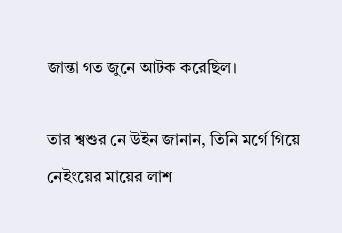জান্তা গত জুনে আটক করেছিল।

তার শ্বশুর নে উইন জানান, তিনি মর্গে গিয়ে নেইংয়ের মায়ের লাশ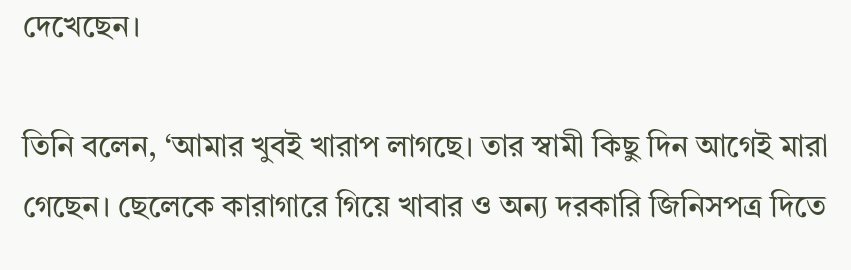দেখেছেন।

তিনি বলেন, ‘আমার খুবই খারাপ লাগছে। তার স্বামী কিছু দিন আগেই মারা গেছেন। ছেলেকে কারাগারে গিয়ে খাবার ও অন্য দরকারি জিনিসপত্র দিতে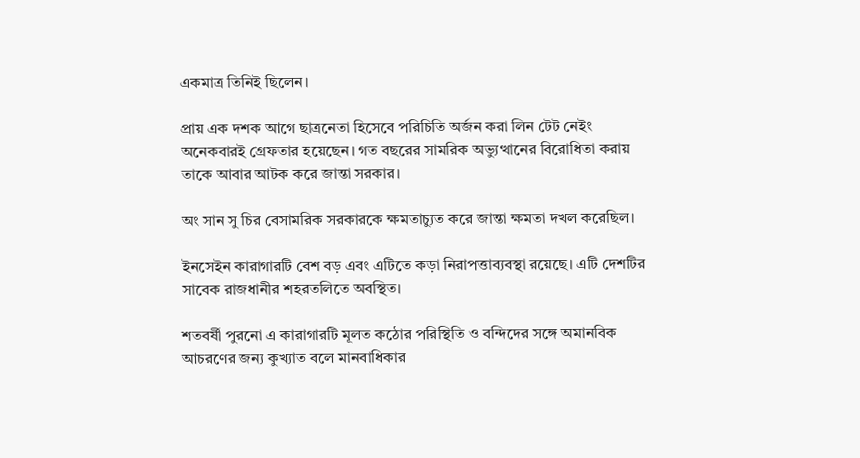একমাত্র তিনিই ছিলেন।

প্রায় এক দশক আগে ছাত্রনেতা হিসেবে পরিচিতি অর্জন করা লিন টেট নেইং অনেকবারই গ্রেফতার হয়েছেন। গত বছরের সামরিক অভ্যুত্থানের বিরোধিতা করায় তাকে আবার আটক করে জান্তা সরকার।

অং সান সু চির বেসামরিক সরকারকে ক্ষমতাচ্যুত করে জান্তা ক্ষমতা দখল করেছিল।

ইনসেইন কারাগারটি বেশ বড় এবং এটিতে কড়া নিরাপত্তাব্যবস্থা রয়েছে। এটি দেশটির সাবেক রাজধানীর শহরতলিতে অবস্থিত।

শতবর্ষী পুরনো এ কারাগারটি মূলত কঠোর পরিস্থিতি ও বন্দিদের সঙ্গে অমানবিক আচরণের জন্য কুখ্যাত বলে মানবাধিকার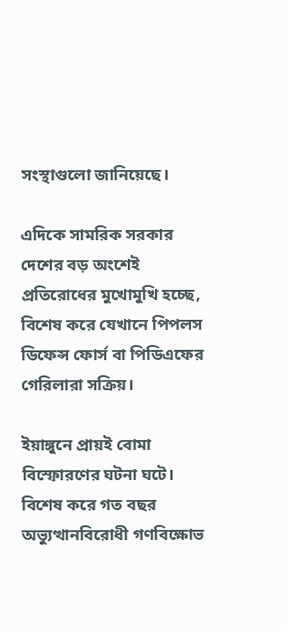সংস্থাগুলো জানিয়েছে।

এদিকে সামরিক সরকার দেশের বড় অংশেই প্রতিরোধের মুখোমুখি হচ্ছে, বিশেষ করে যেখানে পিপলস ডিফেন্স ফোর্স বা পিডিএফের গেরিলারা সক্রিয়।

ইয়াঙ্গুনে প্রায়ই বোমা বিস্ফোরণের ঘটনা ঘটে। বিশেষ করে গত বছর অভ্যুত্থানবিরোধী গণবিক্ষোভ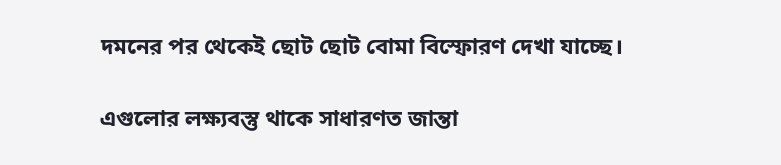দমনের পর থেকেই ছোট ছোট বোমা বিস্ফোরণ দেখা যাচ্ছে।

এগুলোর লক্ষ্যবস্তু থাকে সাধারণত জান্তা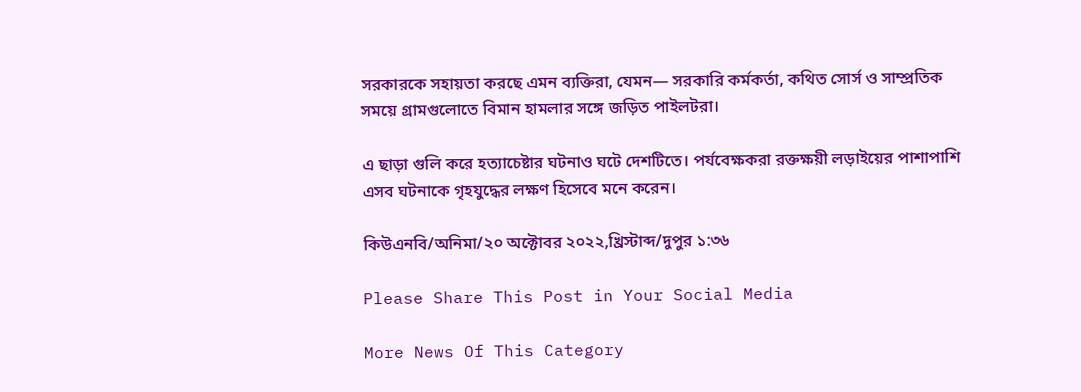সরকারকে সহায়তা করছে এমন ব্যক্তিরা, যেমন— সরকারি কর্মকর্তা, কথিত সোর্স ও সাম্প্রতিক সময়ে গ্রামগুলোতে বিমান হামলার সঙ্গে জড়িত পাইলটরা।

এ ছাড়া গুলি করে হত্যাচেষ্টার ঘটনাও ঘটে দেশটিতে। পর্যবেক্ষকরা রক্তক্ষয়ী লড়াইয়ের পাশাপাশি এসব ঘটনাকে গৃহযুদ্ধের লক্ষণ হিসেবে মনে করেন।

কিউএনবি/অনিমা/২০ অক্টোবর ২০২২,খ্রিস্টাব্দ/দুপুর ১:৩৬

Please Share This Post in Your Social Media

More News Of This Category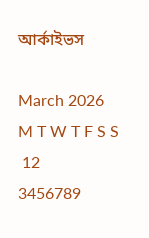আর্কাইভস

March 2026
M T W T F S S
 12
3456789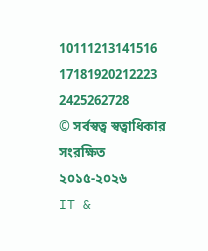10111213141516
17181920212223
2425262728
© সর্বস্বত্ব স্বত্বাধিকার সংরক্ষিত ২০১৫-২০২৬
IT &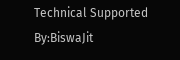Technical Supported By:BiswaJit